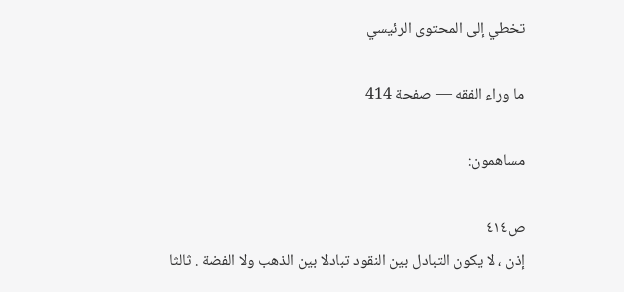تخطي إلى المحتوى الرئيسي

ما وراء الفقه — صفحة 414

مساهمون:

ص٤١٤
إذن ، لا يكون التبادل بين النقود تبادلا بين الذهب ولا الفضة . ثالثا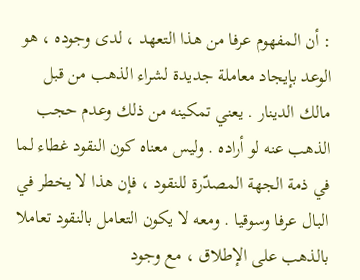: أن المفهوم عرفا من هذا التعهد ، لدى وجوده ، هو الوعد بإيجاد معاملة جديدة لشراء الذهب من قبل مالك الدينار . يعني تمكينه من ذلك وعدم حجب الذهب عنه لو أراده . وليس معناه كون النقود غطاء لما في ذمة الجهة المصدّرة للنقود ، فإن هذا لا يخطر في البال عرفا وسوقيا . ومعه لا يكون التعامل بالنقود تعاملا بالذهب على الإطلاق ، مع وجود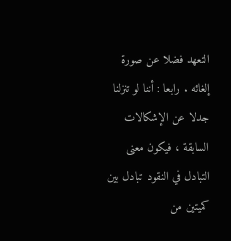التعهد فضلا عن صورة إلغائه . رابعا : أننا لو تنزلنا جدلا عن الإشكالات السابقة ، فيكون معنى التبادل في النقود تبادل بين كميتين من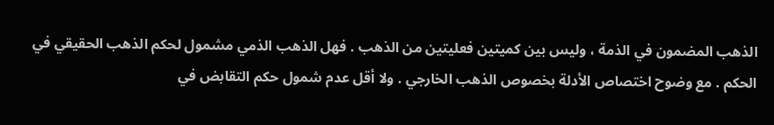الذهب المضمون في الذمة ، وليس بين كميتين فعليتين من الذهب . فهل الذهب الذمي مشمول لحكم الذهب الحقيقي في الحكم . مع وضوح اختصاص الأدلة بخصوص الذهب الخارجي . ولا أقل عدم شمول حكم التقابض في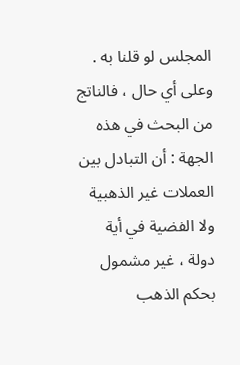المجلس لو قلنا به . وعلى أي حال ، فالناتج من البحث في هذه الجهة : أن التبادل بين العملات غير الذهبية ولا الفضية في أية دولة ، غير مشمول بحكم الذهب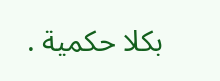بكلا حكمية .